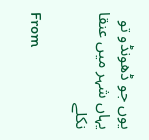یوں جو ڈھونڈو تو یہاں شہر میں عنقا نکلے

From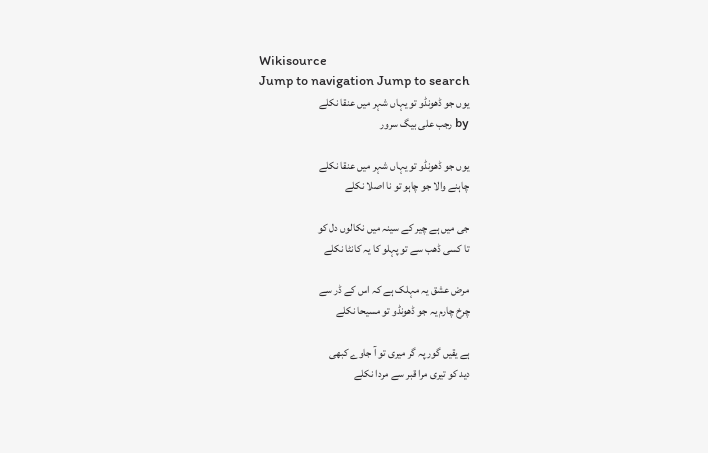Wikisource
Jump to navigation Jump to search
یوں جو ڈھونڈو تو یہاں شہر میں عنقا نکلے
by رجب علی بیگ سرور

یوں جو ڈھونڈو تو یہاں شہر میں عنقا نکلے
چاہنے والا جو چاہو تو نا اصلا نکلے

جی میں ہے چیر کے سینہ میں نکالوں دل کو
تا کسی ڈھب سے تو پہلو کا یہ کانٹا نکلے

مرض عشق یہ مہلک ہے کہ اس کے ڈر سے
چرخ چارم یہ جو ڈھونڈو تو مسیحا نکلے

ہے یقیں گور پہ گر میری تو آ جاوے کبھی
دید کو تیری مرا قبر سے مردا نکلے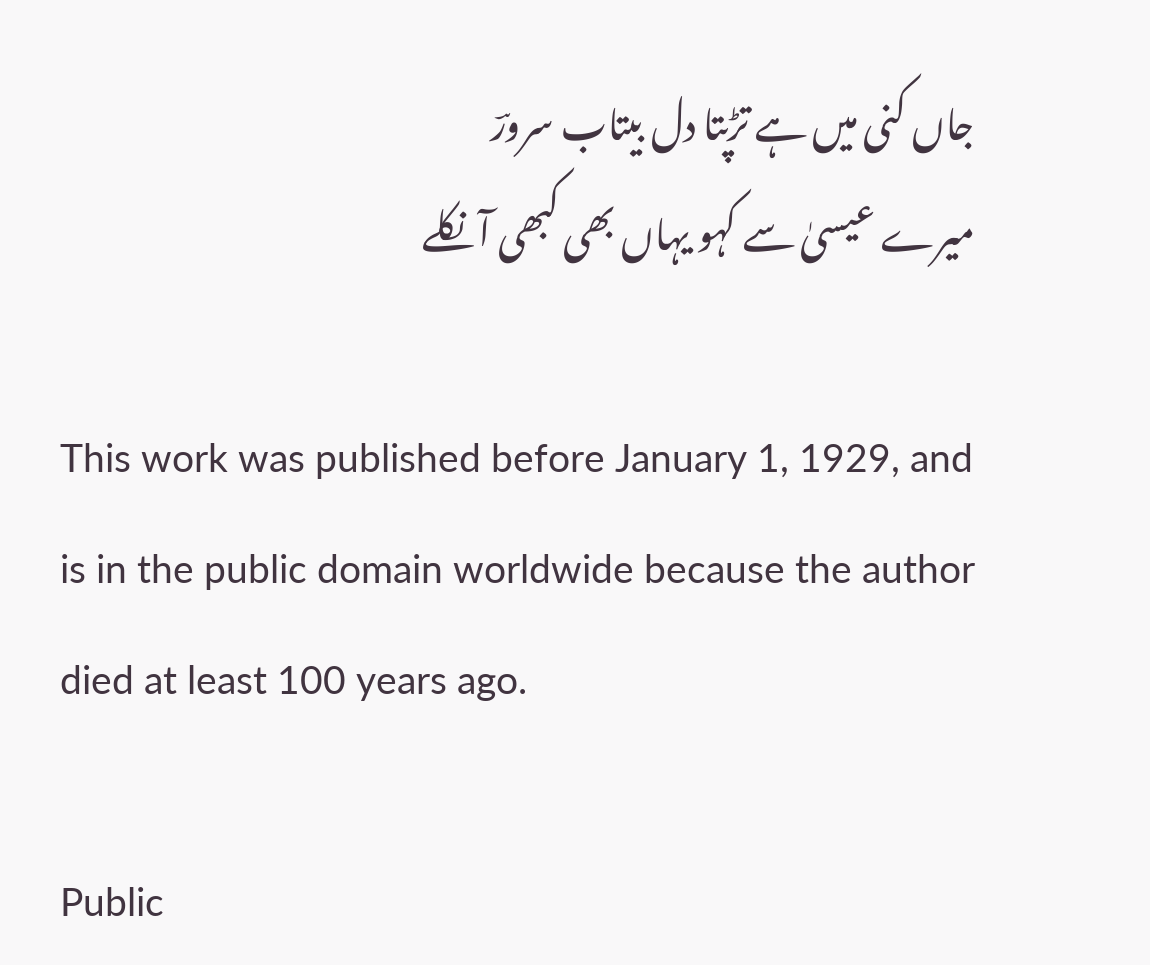جاں کنی میں ہے تڑپتا دل بیتاب سرورؔ
میرے عیسیٰ سے کہو یہاں بھی کبھی آ نکلے

This work was published before January 1, 1929, and is in the public domain worldwide because the author died at least 100 years ago.

Public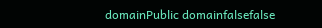domainPublic domainfalsefalse